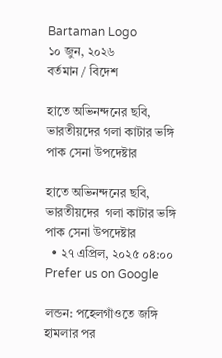Bartaman Logo
১০ জুন, ২০২৬
বর্তমান / বিদেশ

হাতে অভিনন্দনের ছবি, ভারতীয়দের গলা কাটার ভঙ্গি পাক সেনা উপদেষ্টার

হাতে অভিনন্দনের ছবি, ভারতীয়দের  গলা কাটার ভঙ্গি পাক সেনা উপদেষ্টার
  • ২৭ এপ্রিল, ২০২৫ ০৪:০০
Prefer us on Google

লন্ডন: পহেলগাঁওতে জঙ্গি হামলার পর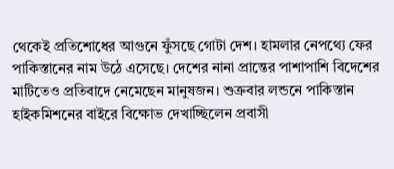থেকেই প্রতিশোধের আগুনে ফুঁসছে গোটা দেশ। হামলার নেপথ্যে ফের পাকিস্তানের নাম উঠে এসেছে। দেশের নানা প্রান্তের পাশাপাশি বিদেশের মাটিতেও প্রতিবাদে নেমেছেন মানুষজন। শুক্রবার লন্ডনে পাকিস্তান হাইকমিশনের বাইরে বিক্ষোভ দেখাচ্ছিলেন প্রবাসী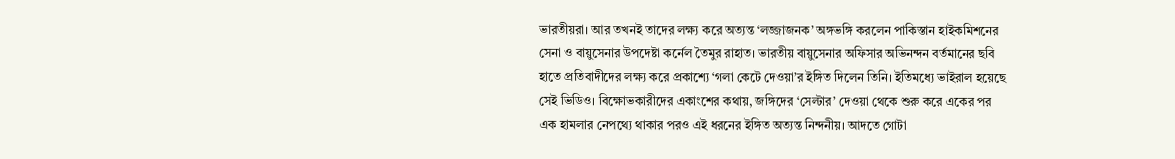ভারতীয়রা। আর তখনই তাদের লক্ষ্য করে অত্যন্ত ‘লজ্জাজনক’ অঙ্গভঙ্গি করলেন পাকিস্তান হাইকমিশনের সেনা ও বায়ুসেনার উপদেষ্টা কর্নেল তৈমুর রাহাত। ভারতীয় বায়ুসেনার অফিসার অভিনন্দন বর্তমানের ছবি হাতে প্রতিবাদীদের লক্ষ্য করে প্রকাশ্যে ‘গলা কেটে দেওয়া’র ইঙ্গিত দিলেন তিনি। ইতিমধ্যে ভাইরাল হয়েছে সেই ভিডিও। বিক্ষোভকারীদের একাংশের কথায়, জঙ্গিদের ‘সেল্টার’ দেওয়া থেকে শুরু করে একের পর এক হামলার নেপথ্যে থাকার পরও এই ধরনের ইঙ্গিত অত্যন্ত নিন্দনীয়। আদতে গোটা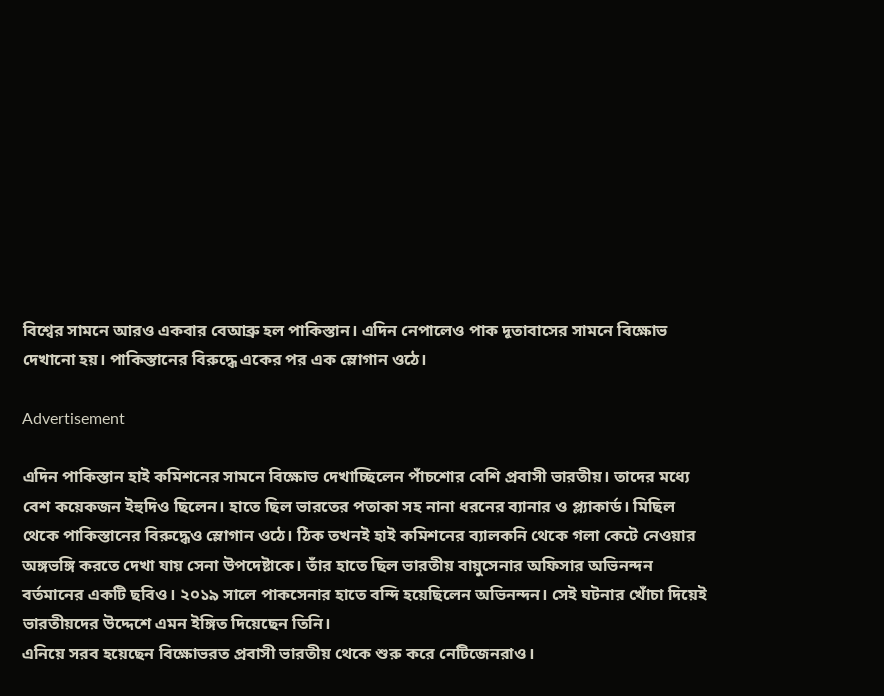বিশ্বের সামনে আরও একবার বেআব্রু হল পাকিস্তান। এদিন নেপালেও পাক দূতাবাসের সামনে বিক্ষোভ দেখানো হয়। পাকিস্তানের বিরুদ্ধে একের পর এক স্লোগান ওঠে।

Advertisement

এদিন পাকিস্তান হাই কমিশনের সামনে বিক্ষোভ দেখাচ্ছিলেন পাঁচশোর বেশি প্রবাসী ভারতীয়। তাদের মধ্যে বেশ কয়েকজন ইহুদিও ছিলেন। হাতে ছিল ভারতের পতাকা সহ নানা ধরনের ব্যানার ও প্ল্যাকার্ড। মিছিল থেকে পাকিস্তানের বিরুদ্ধেও স্লোগান ওঠে। ঠিক তখনই হাই কমিশনের ব্যালকনি থেকে গলা কেটে নেওয়ার অঙ্গভঙ্গি করতে দেখা যায় সেনা উপদেষ্টাকে। তাঁর হাতে ছিল ভারতীয় বায়ুসেনার অফিসার অভিনন্দন বর্তমানের একটি ছবিও। ২০১৯ সালে পাকসেনার হাতে বন্দি হয়েছিলেন অভিনন্দন। সেই ঘটনার খোঁচা দিয়েই ভারতীয়দের উদ্দেশে এমন ইঙ্গিত দিয়েছেন তিনি।
এনিয়ে সরব হয়েছেন বিক্ষোভরত প্রবাসী ভারতীয় থেকে শুরু করে নেটিজেনরাও।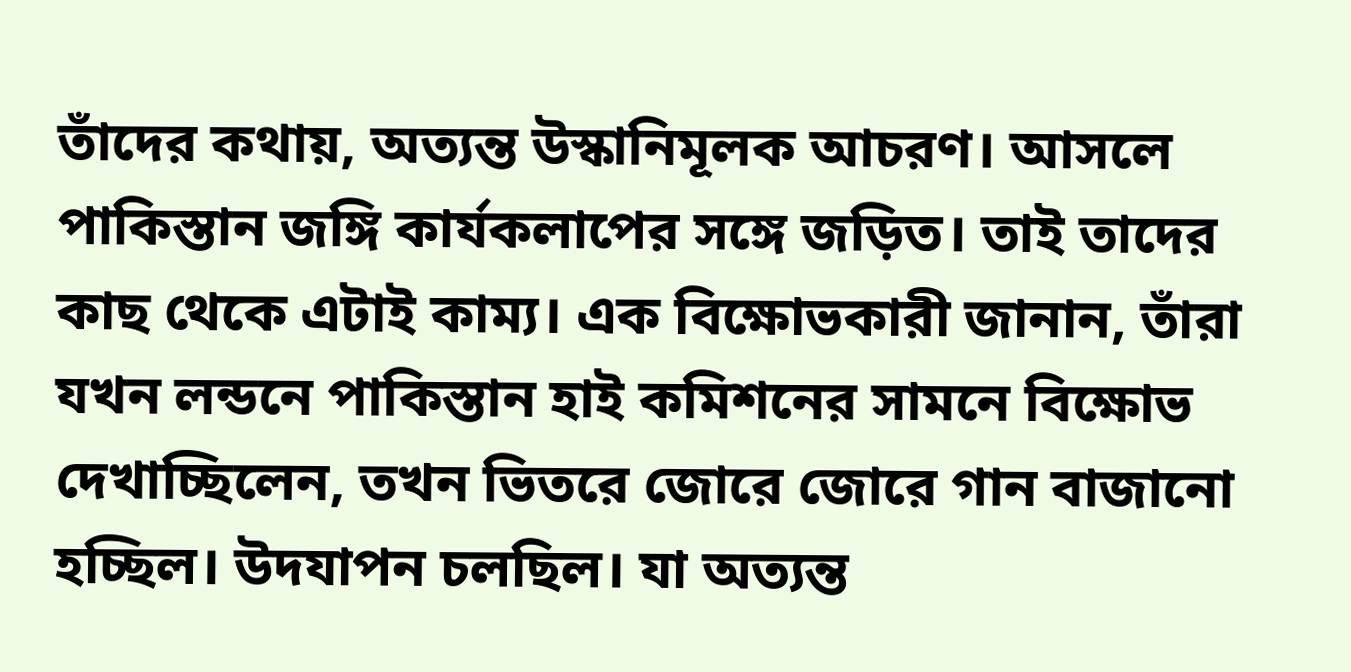তাঁদের কথায়, অত্যন্ত উস্কানিমূলক আচরণ। আসলে পাকিস্তান জঙ্গি কার্যকলাপের সঙ্গে জড়িত। তাই তাদের কাছ থেকে এটাই কাম্য। এক বিক্ষোভকারী জানান, তাঁরা যখন লন্ডনে পাকিস্তান হাই কমিশনের সামনে বিক্ষোভ দেখাচ্ছিলেন, তখন ভিতরে জোরে জোরে গান বাজানো হচ্ছিল। উদযাপন চলছিল। যা অত্যন্ত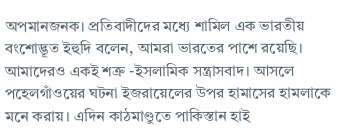অপমানজনক। প্রতিবাদীদের মধ্যে শামিল এক ভারতীয় বংশোদ্ভূত ইহুদি বলেন, আমরা ভারতের পাশে রয়েছি। আমাদেরও একই শত্রু -ইসলামিক সন্ত্রাসবাদ। আসলে পহেলগাঁওয়ের ঘটনা ইজরায়েলের উপর হামাসের হামলাকে মনে করায়। এদিন কাঠমাণ্ডুতে পাকিস্তান হাই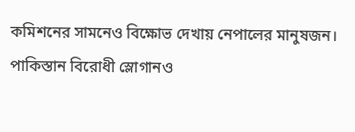কমিশনের সামনেও বিক্ষোভ দেখায় নেপালের মানুষজন। পাকিস্তান বিরোধী স্লোগানও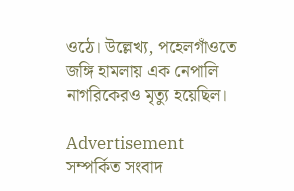ওঠে। উল্লেখ্য, পহেলগাঁওতে জঙ্গি হামলায় এক নেপালি নাগরিকেরও মৃত্যু হয়েছিল।

Advertisement
সম্পর্কিত সংবাদ